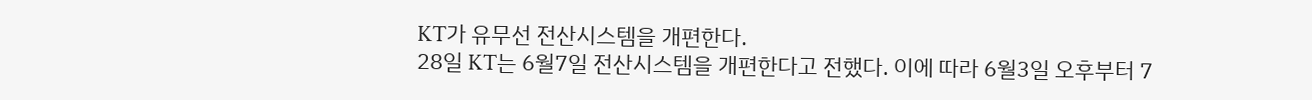KT가 유무선 전산시스템을 개편한다.
28일 KT는 6월7일 전산시스템을 개편한다고 전했다. 이에 따라 6월3일 오후부터 7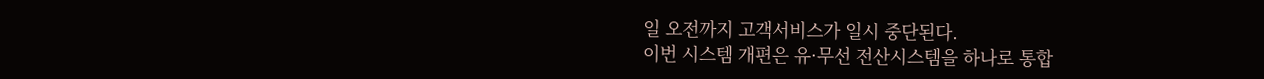일 오전까지 고객서비스가 일시 중단된다.
이번 시스템 개편은 유·무선 전산시스템을 하나로 통합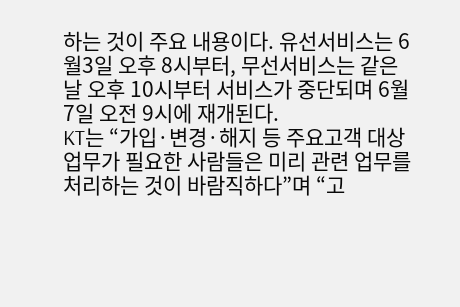하는 것이 주요 내용이다. 유선서비스는 6월3일 오후 8시부터, 무선서비스는 같은날 오후 10시부터 서비스가 중단되며 6월7일 오전 9시에 재개된다.
KT는 “가입·변경·해지 등 주요고객 대상 업무가 필요한 사람들은 미리 관련 업무를 처리하는 것이 바람직하다”며 “고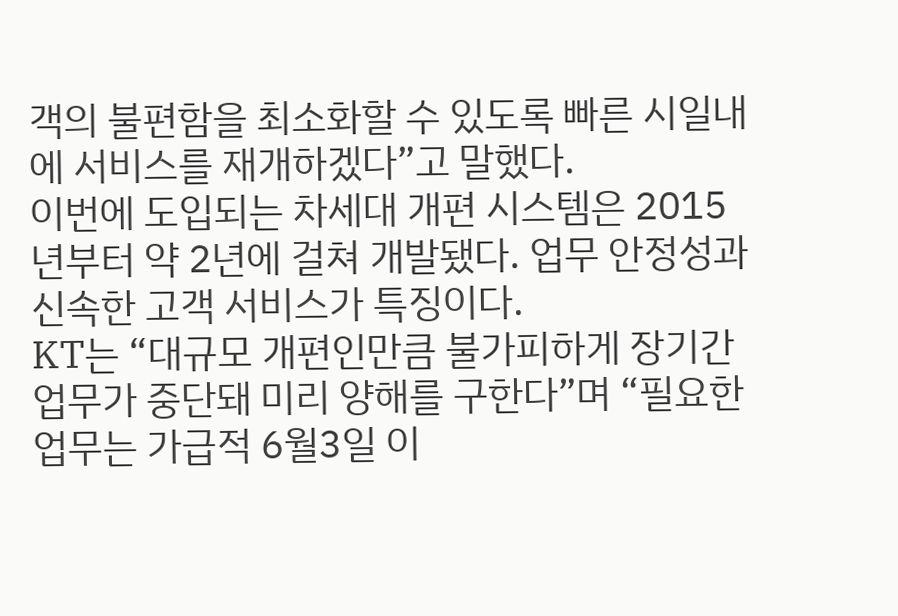객의 불편함을 최소화할 수 있도록 빠른 시일내에 서비스를 재개하겠다”고 말했다.
이번에 도입되는 차세대 개편 시스템은 2015년부터 약 2년에 걸쳐 개발됐다. 업무 안정성과 신속한 고객 서비스가 특징이다.
KT는 “대규모 개편인만큼 불가피하게 장기간 업무가 중단돼 미리 양해를 구한다”며 “필요한 업무는 가급적 6월3일 이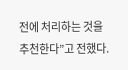전에 처리하는 것을 추천한다”고 전했다.